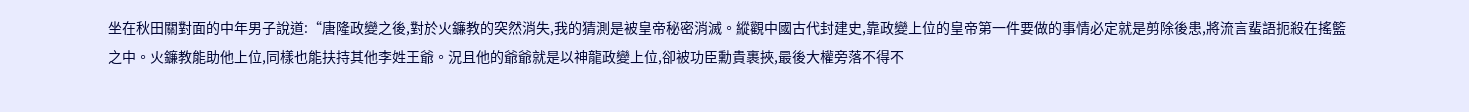坐在秋田關對面的中年男子說道:“唐隆政變之後,對於火鐮教的突然消失,我的猜測是被皇帝秘密消滅。縱觀中國古代封建史,靠政變上位的皇帝第一件要做的事情必定就是剪除後患,將流言蜚語扼殺在搖籃之中。火鐮教能助他上位,同樣也能扶持其他李姓王爺。況且他的爺爺就是以神龍政變上位,卻被功臣勳貴裹挾,最後大權旁落不得不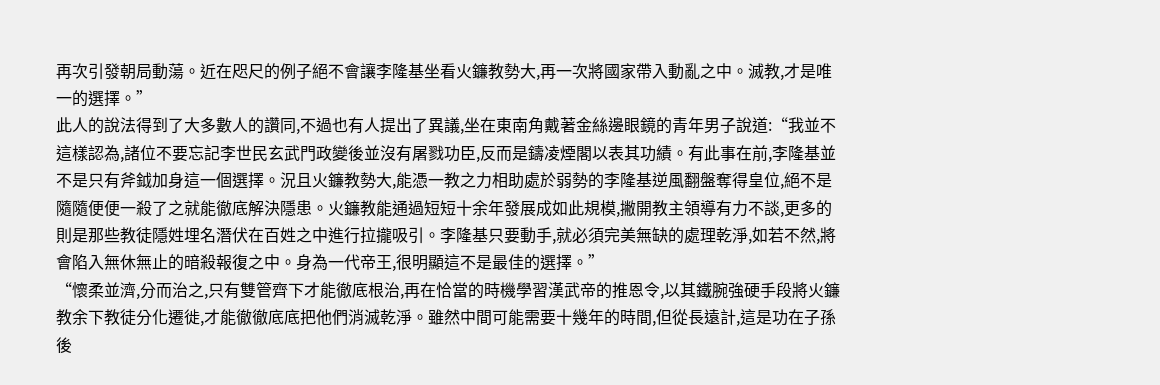再次引發朝局動蕩。近在咫尺的例子絕不會讓李隆基坐看火鐮教勢大,再一次將國家帶入動亂之中。滅教,才是唯一的選擇。”
此人的說法得到了大多數人的讚同,不過也有人提出了異議,坐在東南角戴著金絲邊眼鏡的青年男子說道:“我並不這樣認為,諸位不要忘記李世民玄武門政變後並沒有屠戮功臣,反而是鑄凌煙閣以表其功績。有此事在前,李隆基並不是只有斧鉞加身這一個選擇。況且火鐮教勢大,能憑一教之力相助處於弱勢的李隆基逆風翻盤奪得皇位,絕不是隨隨便便一殺了之就能徹底解決隱患。火鐮教能通過短短十余年發展成如此規模,撇開教主領導有力不談,更多的則是那些教徒隱姓埋名潛伏在百姓之中進行拉攏吸引。李隆基只要動手,就必須完美無缺的處理乾淨,如若不然,將會陷入無休無止的暗殺報復之中。身為一代帝王,很明顯這不是最佳的選擇。”
“懷柔並濟,分而治之,只有雙管齊下才能徹底根治,再在恰當的時機學習漢武帝的推恩令,以其鐵腕強硬手段將火鐮教余下教徒分化遷徙,才能徹徹底底把他們消滅乾淨。雖然中間可能需要十幾年的時間,但從長遠計,這是功在子孫後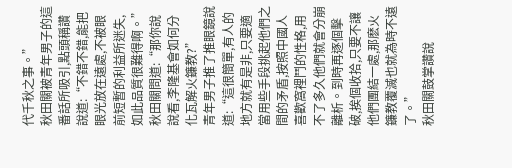代千秋之事。”
秋田關被青年男子的這番話所吸引,點頭稱讚說道:“不錯不錯,能把眼光放在遠處,不被眼前短暫的利益所迷失,如此品質很難得啊。”
秋田關問道:“那你說說看,李隆基會如何分化瓦解火鐮教?”
青年男子推了推眼鏡說道:“這很簡單,有人的地方就有是非,只要適當用些手段挑起他們之間的矛盾,按照中國人喜歡窩裡鬥的性格,用不了多久他們就會分崩離析。到時再逐個擊破,挨個收拾,只要不讓他們團結一處,那麽火鐮教覆滅也就為時不遠了。”
秋田關鼓掌讚說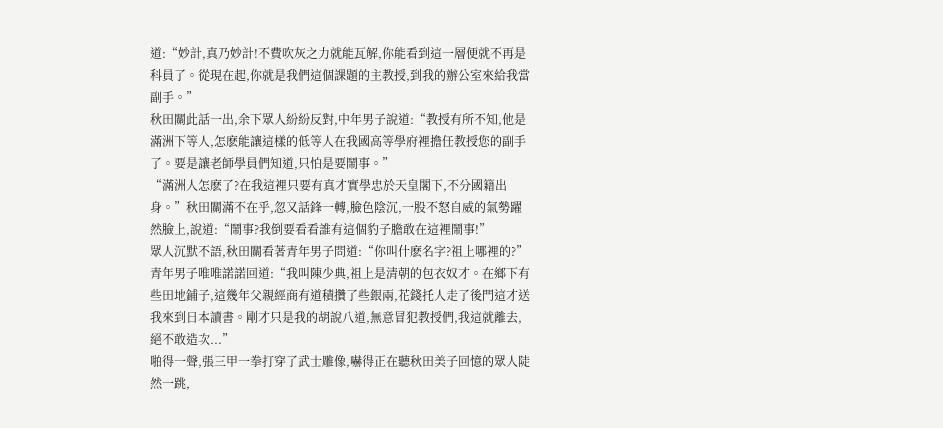道:“妙計,真乃妙計!不費吹灰之力就能瓦解,你能看到這一層便就不再是科員了。從現在起,你就是我們這個課題的主教授,到我的辦公室來給我當副手。”
秋田關此話一出,余下眾人紛紛反對,中年男子說道:“教授有所不知,他是滿洲下等人,怎麽能讓這樣的低等人在我國高等學府裡擔任教授您的副手了。要是讓老師學員們知道,只怕是要鬧事。”
“滿洲人怎麽了?在我這裡只要有真才實學忠於天皇閣下,不分國籍出身。”秋田關滿不在乎,忽又話鋒一轉,臉色陰沉,一股不怒自威的氣勢躍然臉上,說道:“鬧事?我倒要看看誰有這個豹子膽敢在這裡鬧事!”
眾人沉默不語,秋田關看著青年男子問道:“你叫什麽名字?祖上哪裡的?”
青年男子唯唯諾諾回道:“我叫陳少典,祖上是清朝的包衣奴才。在鄉下有些田地鋪子,這幾年父親經商有道積攢了些銀兩,花錢托人走了後門這才送我來到日本讀書。剛才只是我的胡說八道,無意冒犯教授們,我這就離去,絕不敢造次...”
啪得一聲,張三甲一拳打穿了武士雕像,嚇得正在聽秋田美子回憶的眾人陡然一跳,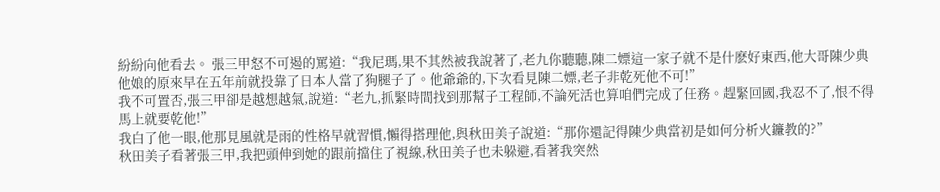紛紛向他看去。 張三甲怒不可遏的罵道:“我尼瑪,果不其然被我說著了,老九你聽聽,陳二嫖這一家子就不是什麽好東西,他大哥陳少典他娘的原來早在五年前就投靠了日本人當了狗腿子了。他爺爺的,下次看見陳二嫖,老子非乾死他不可!”
我不可置否,張三甲卻是越想越氣,說道:“老九,抓緊時間找到那幫子工程師,不論死活也算咱們完成了任務。趕緊回國,我忍不了,恨不得馬上就要乾他!”
我白了他一眼,他那見風就是雨的性格早就習慣,懶得搭理他,與秋田美子說道:“那你還記得陳少典當初是如何分析火鐮教的?”
秋田美子看著張三甲,我把頭伸到她的跟前擋住了視線,秋田美子也未躲避,看著我突然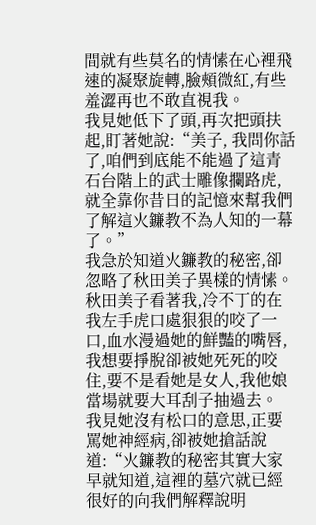間就有些莫名的情愫在心裡飛速的凝聚旋轉,臉頰微紅,有些羞澀再也不敢直視我。
我見她低下了頭,再次把頭扶起,盯著她說:“美子, 我問你話了,咱們到底能不能過了這青石台階上的武士雕像攔路虎,就全靠你昔日的記憶來幫我們了解這火鐮教不為人知的一幕了。”
我急於知道火鐮教的秘密,卻忽略了秋田美子異樣的情愫。
秋田美子看著我,冷不丁的在我左手虎口處狠狠的咬了一口,血水漫過她的鮮豔的嘴唇,我想要掙脫卻被她死死的咬住,要不是看她是女人,我他娘當場就要大耳刮子抽過去。
我見她沒有松口的意思,正要罵她神經病,卻被她搶話說道:“火鐮教的秘密其實大家早就知道,這裡的墓穴就已經很好的向我們解釋說明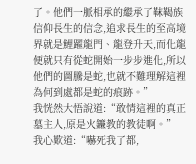了。他們一脈相承的繼承了靺鞨族信仰長生的信念,追求長生的至高境界就是鯉躍龍門、龍登升天,而化龍便就只有從蛇開始一步步進化,所以他們的圖騰是蛇,也就不難理解這裡為何到處都是蛇的痕跡。”
我恍然大悟說道:“敢情這裡的真正墓主人,原是火鐮教的教徒啊。”
我心歎道:“嚇死我了都,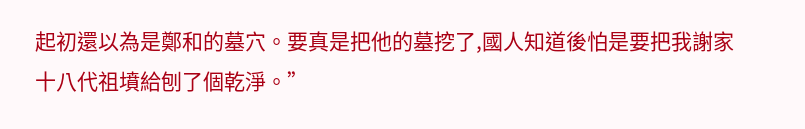起初還以為是鄭和的墓穴。要真是把他的墓挖了,國人知道後怕是要把我謝家十八代祖墳給刨了個乾淨。”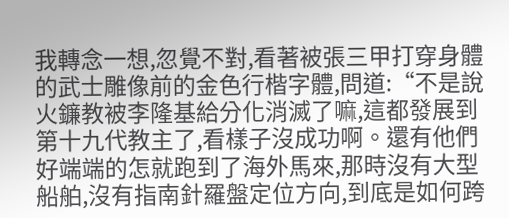我轉念一想,忽覺不對,看著被張三甲打穿身體的武士雕像前的金色行楷字體,問道:“不是說火鐮教被李隆基給分化消滅了嘛,這都發展到第十九代教主了,看樣子沒成功啊。還有他們好端端的怎就跑到了海外馬來,那時沒有大型船舶,沒有指南針羅盤定位方向,到底是如何跨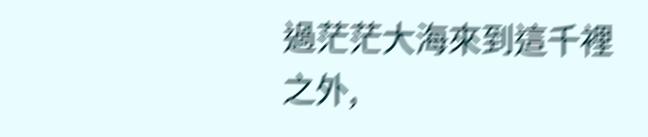過茫茫大海來到這千裡之外,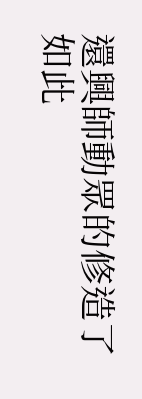還興師動眾的修造了如此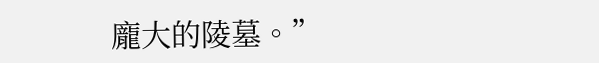龐大的陵墓。”